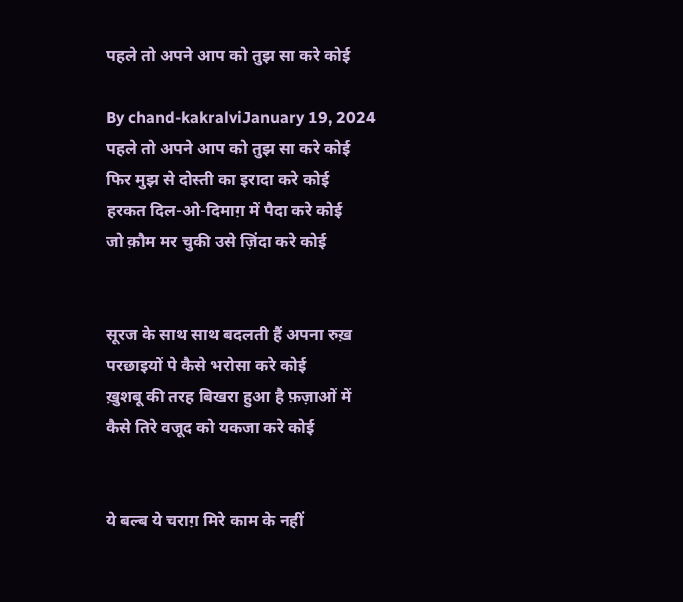पहले तो अपने आप को तुझ सा करे कोई

By chand-kakralviJanuary 19, 2024
पहले तो अपने आप को तुझ सा करे कोई
फिर मुझ से दोस्ती का इरादा करे कोई
हरकत दिल-ओ-दिमाग़ में पैदा करे कोई
जो क़ौम मर चुकी उसे ज़िंदा करे कोई


सूरज के साथ साथ बदलती हैं अपना रुख़
परछाइयों पे कैसे भरोसा करे कोई
ख़ुशबू की तरह बिखरा हुआ है फ़ज़ाओं में
कैसे तिरे वजूद को यकजा करे कोई


ये बल्ब ये चराग़ मिरे काम के नहीं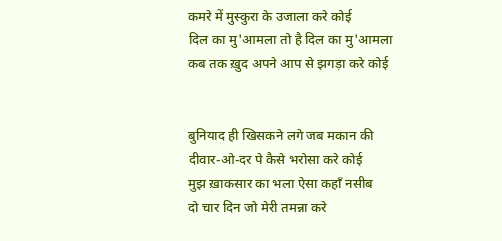कमरे में मुस्कुरा के उजाला करे कोई
दिल का मु'आमला तो है दिल का मु'आमला
कब तक ख़ुद अपने आप से झगड़ा करे कोई


बुनियाद ही खिसकने लगे जब मकान की
दीवार-ओ-दर पे कैसे भरोसा करे कोई
मुझ ख़ाकसार का भला ऐसा कहाँ नसीब
दो चार दिन जो मेरी तमन्ना करे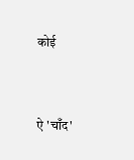कोई


ऐ 'चाँद'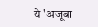ये 'अजूबा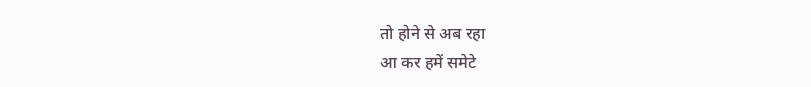तो होने से अब रहा
आ कर हमें समेटे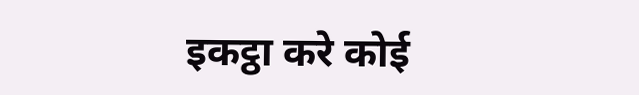इकट्ठा करे कोई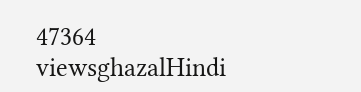47364 viewsghazalHindi